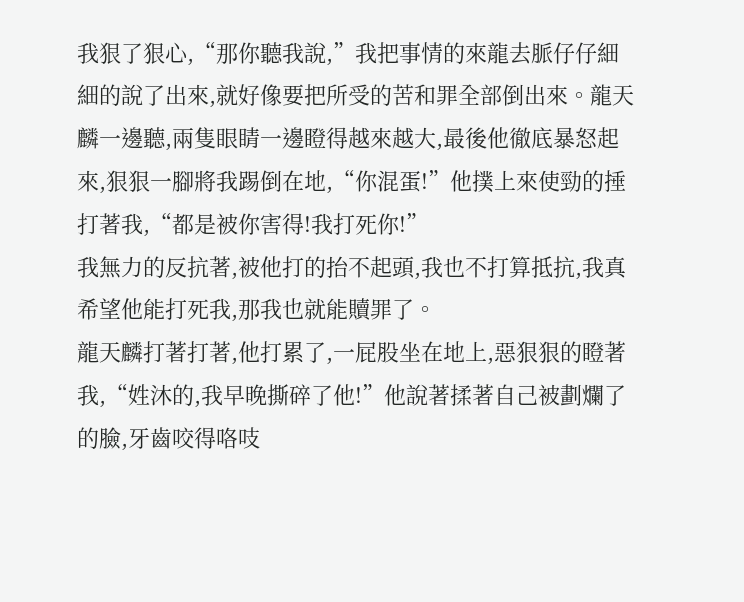我狠了狠心,“那你聽我說,”我把事情的來龍去脈仔仔細細的說了出來,就好像要把所受的苦和罪全部倒出來。龍天麟一邊聽,兩隻眼睛一邊瞪得越來越大,最後他徹底暴怒起來,狠狠一腳將我踢倒在地,“你混蛋!”他撲上來使勁的捶打著我,“都是被你害得!我打死你!”
我無力的反抗著,被他打的抬不起頭,我也不打算抵抗,我真希望他能打死我,那我也就能贖罪了。
龍天麟打著打著,他打累了,一屁股坐在地上,惡狠狠的瞪著我,“姓沐的,我早晚撕碎了他!”他說著揉著自己被劃爛了的臉,牙齒咬得咯吱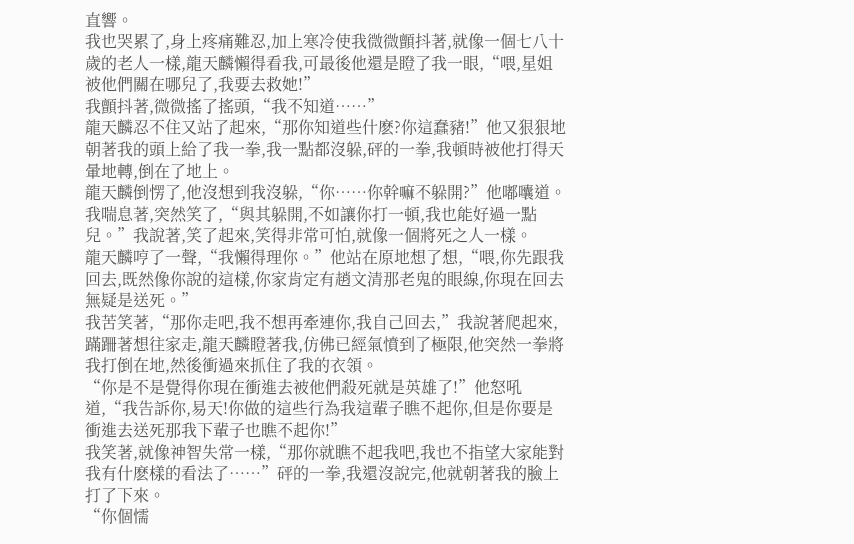直響。
我也哭累了,身上疼痛難忍,加上寒冷使我微微顫抖著,就像一個七八十歲的老人一樣,龍天麟懶得看我,可最後他還是瞪了我一眼,“喂,星姐被他們關在哪兒了,我要去救她!”
我顫抖著,微微搖了搖頭,“我不知道……”
龍天麟忍不住又站了起來,“那你知道些什麽?你這蠢豬!”他又狠狠地朝著我的頭上給了我一拳,我一點都沒躲,砰的一拳,我頓時被他打得天暈地轉,倒在了地上。
龍天麟倒愣了,他沒想到我沒躲,“你……你幹嘛不躲開?”他嘟囔道。
我喘息著,突然笑了,“與其躲開,不如讓你打一頓,我也能好過一點兒。”我說著,笑了起來,笑得非常可怕,就像一個將死之人一樣。
龍天麟哼了一聲,“我懶得理你。”他站在原地想了想,“喂,你先跟我回去,既然像你說的這樣,你家肯定有趙文清那老鬼的眼線,你現在回去無疑是送死。”
我苦笑著,“那你走吧,我不想再牽連你,我自己回去,”我說著爬起來,蹣跚著想往家走,龍天麟瞪著我,仿佛已經氣憤到了極限,他突然一拳將我打倒在地,然後衝過來抓住了我的衣領。
“你是不是覺得你現在衝進去被他們殺死就是英雄了!”他怒吼道,“我告訴你,易天!你做的這些行為我這輩子瞧不起你,但是你要是衝進去送死那我下輩子也瞧不起你!”
我笑著,就像神智失常一樣,“那你就瞧不起我吧,我也不指望大家能對我有什麽樣的看法了……”砰的一拳,我還沒說完,他就朝著我的臉上打了下來。
“你個懦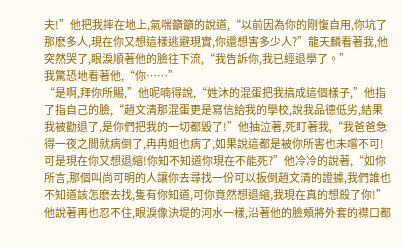夫!”他把我摔在地上,氣喘籲籲的說道,“以前因為你的剛愎自用,你坑了那麽多人,現在你又想這樣逃避現實,你還想害多少人?”龍天麟看著我,他突然哭了,眼淚順著他的臉往下流,“我告訴你,我已經退學了。”
我驚恐地看著他,“你……”
“是啊,拜你所賜,”他呢喃得說,“姓沐的混蛋把我搞成這個樣子,”他指了指自己的臉,“趙文清那混蛋更是寫信給我的學校,說我品德低劣,結果我被勸退了,是你們把我的一切都毀了!”他抽泣著,死盯著我,“我爸爸急得一夜之間就病倒了,冉冉姐也病了,如果說這都是被你所害也未嚐不可!可是現在你又想退縮!你知不知道你現在不能死?”他冷冷的說著,“如你所言,那個叫尚可明的人讓你去尋找一份可以扳倒趙文清的證據,我們誰也不知道該怎麽去找,隻有你知道,可你竟然想退縮,我現在真的想殺了你!”他說著再也忍不住,眼淚像決堤的河水一樣,沿著他的臉頰將外套的襟口都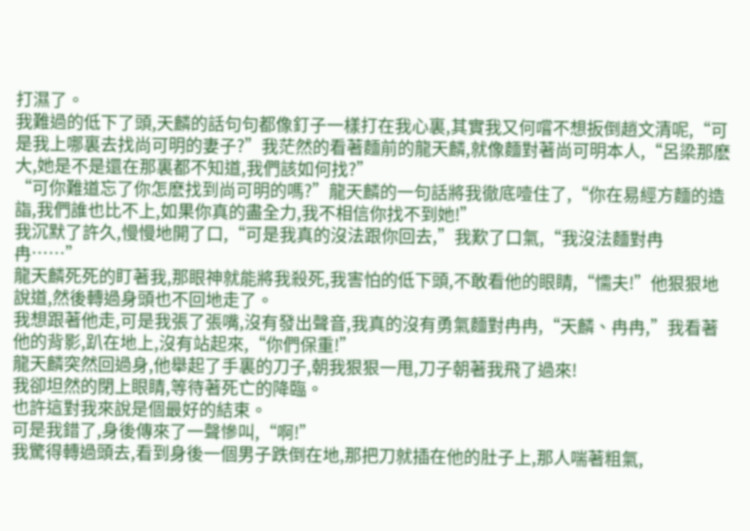打濕了。
我難過的低下了頭,天麟的話句句都像釘子一樣打在我心裏,其實我又何嚐不想扳倒趙文清呢,“可是我上哪裏去找尚可明的妻子?”我茫然的看著麵前的龍天麟,就像麵對著尚可明本人,“呂梁那麽大,她是不是還在那裏都不知道,我們該如何找?”
“可你難道忘了你怎麽找到尚可明的嗎?”龍天麟的一句話將我徹底噎住了,“你在易經方麵的造詣,我們誰也比不上,如果你真的盡全力,我不相信你找不到她!”
我沉默了許久,慢慢地開了口,“可是我真的沒法跟你回去,”我歎了口氣,“我沒法麵對冉冉……”
龍天麟死死的盯著我,那眼神就能將我殺死,我害怕的低下頭,不敢看他的眼睛,“懦夫!”他狠狠地說道,然後轉過身頭也不回地走了。
我想跟著他走,可是我張了張嘴,沒有發出聲音,我真的沒有勇氣麵對冉冉,“天麟、冉冉,”我看著他的背影,趴在地上,沒有站起來,“你們保重!”
龍天麟突然回過身,他舉起了手裏的刀子,朝我狠狠一甩,刀子朝著我飛了過來!
我卻坦然的閉上眼睛,等待著死亡的降臨。
也許這對我來說是個最好的結束。
可是我錯了,身後傳來了一聲慘叫,“啊!”
我驚得轉過頭去,看到身後一個男子跌倒在地,那把刀就插在他的肚子上,那人喘著粗氣,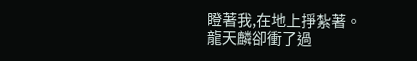瞪著我,在地上掙紮著。
龍天麟卻衝了過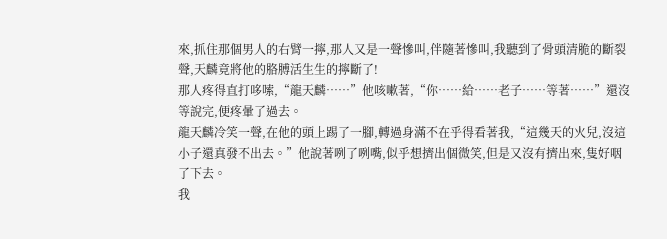來,抓住那個男人的右臂一擰,那人又是一聲慘叫,伴隨著慘叫,我聽到了骨頭清脆的斷裂聲,天麟竟將他的胳膊活生生的擰斷了!
那人疼得直打哆嗦,“龍天麟……”他咳嗽著,“你……給……老子……等著……”還沒等說完,便疼暈了過去。
龍天麟冷笑一聲,在他的頭上踢了一腳,轉過身滿不在乎得看著我,“這幾天的火兒,沒這小子還真發不出去。”他說著咧了咧嘴,似乎想擠出個微笑,但是又沒有擠出來,隻好咽了下去。
我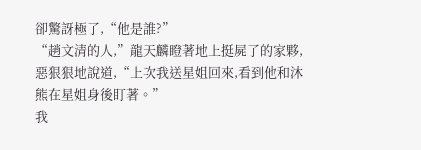卻驚訝極了,“他是誰?”
“趙文清的人,”龍天麟瞪著地上挺屍了的家夥,惡狠狠地說道,“上次我送星姐回來,看到他和沐熊在星姐身後盯著。”
我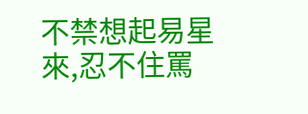不禁想起易星來,忍不住罵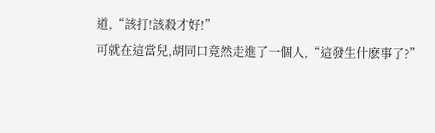道,“該打!該殺才好!”
可就在這當兒,胡同口竟然走進了一個人,“這發生什麽事了?”